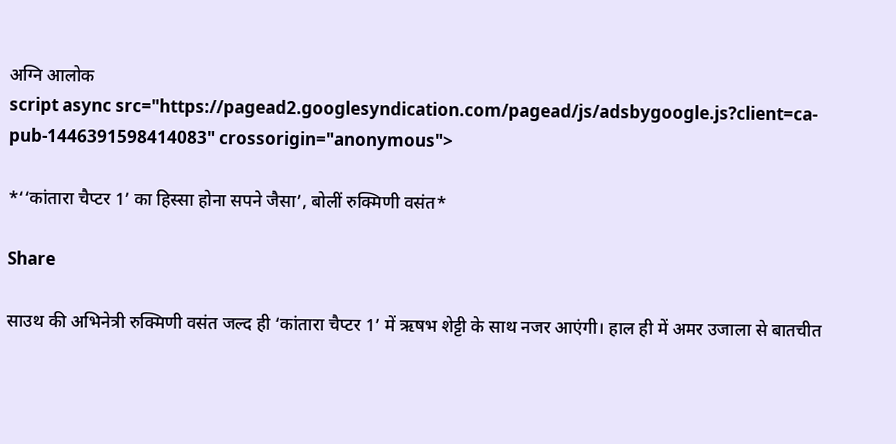अग्नि आलोक
script async src="https://pagead2.googlesyndication.com/pagead/js/adsbygoogle.js?client=ca-pub-1446391598414083" crossorigin="anonymous">

*‘‘कांतारा चैप्टर 1’ का हिस्सा होना सपने जैसा’, बोलीं रुक्मिणी वसंत*

Share

साउथ की अभिनेत्री रुक्मिणी वसंत जल्द ही ‘कांतारा चैप्टर 1’ में ऋषभ शेट्टी के साथ नजर आएंगी। हाल ही में अमर उजाला से बातचीत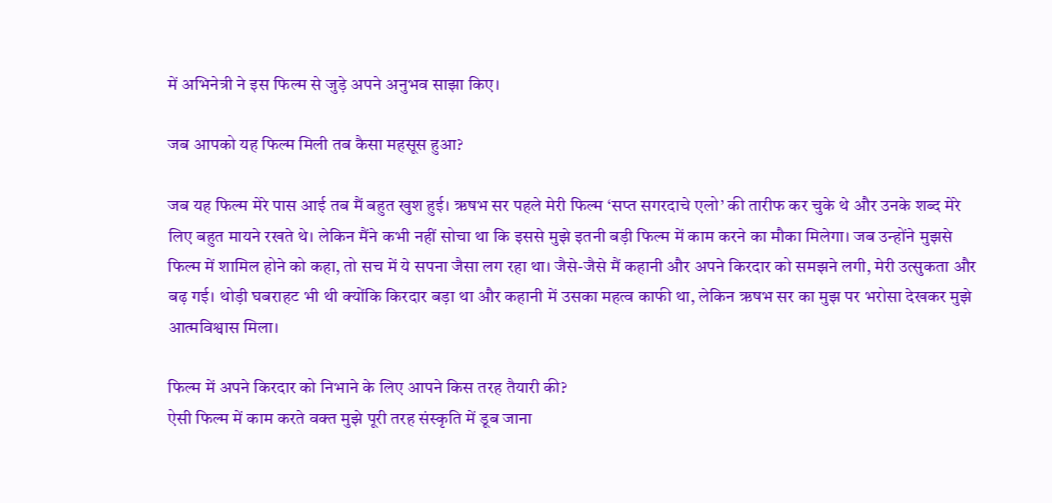में अभिनेत्री ने इस फिल्म से जुड़े अपने अनुभव साझा किए।

जब आपको यह फिल्म मिली तब कैसा महसूस हुआ?

जब यह फिल्म मेरे पास आई तब मैं बहुत खुश हुई। ऋषभ सर पहले मेरी फिल्म ‘सप्त सगरदाचे एलो’ की तारीफ कर चुके थे और उनके शब्द मेरे लिए बहुत मायने रखते थे। लेकिन मैंने कभी नहीं सोचा था कि इससे मुझे इतनी बड़ी फिल्म में काम करने का मौका मिलेगा। जब उन्होंने मुझसे फिल्म में शामिल होने को कहा, तो सच में ये सपना जैसा लग रहा था। जैसे-जैसे मैं कहानी और अपने किरदार को समझने लगी, मेरी उत्सुकता और बढ़ गई। थोड़ी घबराहट भी थी क्योंकि किरदार बड़ा था और कहानी में उसका महत्व काफी था, लेकिन ऋषभ सर का मुझ पर भरोसा देखकर मुझे आत्मविश्वास मिला।

फिल्म में अपने किरदार को निभाने के लिए आपने किस तरह तैयारी की?
ऐसी फिल्म में काम करते वक्त मुझे पूरी तरह संस्कृति में डूब जाना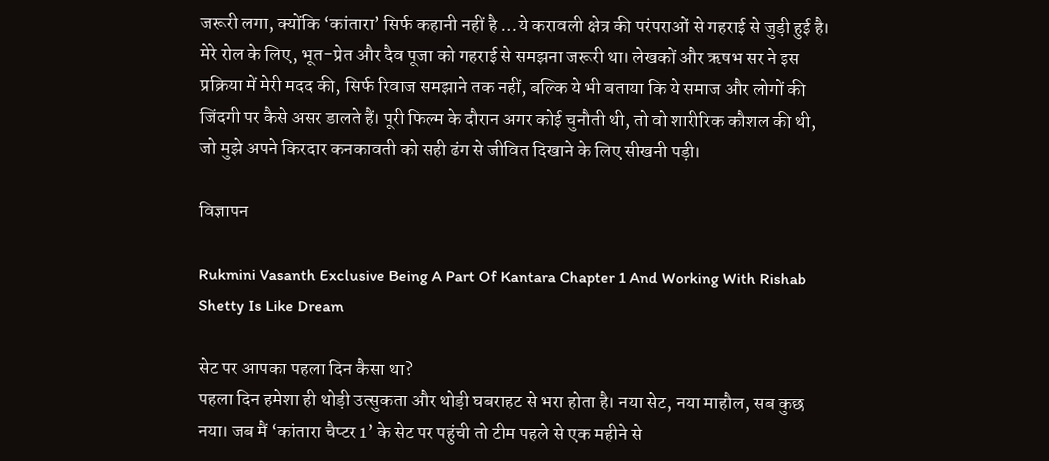जरूरी लगा, क्योंकि ‘कांतारा’ सिर्फ कहानी नहीं है …ये करावली क्षेत्र की परंपराओं से गहराई से जुड़ी हुई है। मेरे रोल के लिए, भूत-प्रेत और दैव पूजा को गहराई से समझना जरूरी था। लेखकों और ऋषभ सर ने इस प्रक्रिया में मेरी मदद की, सिर्फ रिवाज समझाने तक नहीं, बल्कि ये भी बताया कि ये समाज और लोगों की जिंदगी पर कैसे असर डालते हैं। पूरी फिल्म के दौरान अगर कोई चुनौती थी, तो वो शारीरिक कौशल की थी, जो मुझे अपने किरदार कनकावती को सही ढंग से जीवित दिखाने के लिए सीखनी पड़ी।

विज्ञापन

Rukmini Vasanth Exclusive Being A Part Of Kantara Chapter 1 And Working With Rishab Shetty Is Like Dream

सेट पर आपका पहला दिन कैसा था?
पहला दिन हमेशा ही थोड़ी उत्सुकता और थोड़ी घबराहट से भरा होता है। नया सेट, नया माहौल, सब कुछ नया। जब मैं ‘कांतारा चैप्टर 1’ के सेट पर पहुंची तो टीम पहले से एक महीने से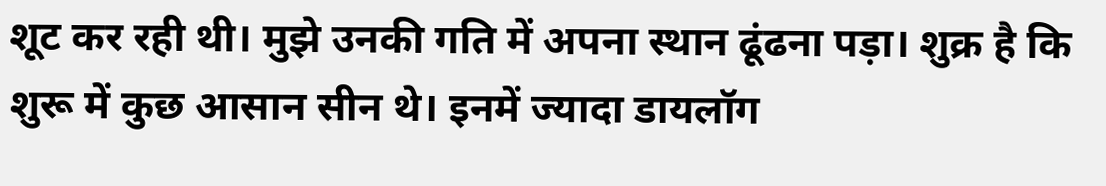शूट कर रही थी। मुझे उनकी गति में अपना स्थान ढूंढना पड़ा। शुक्र है कि शुरू में कुछ आसान सीन थे। इनमें ज्यादा डायलॉग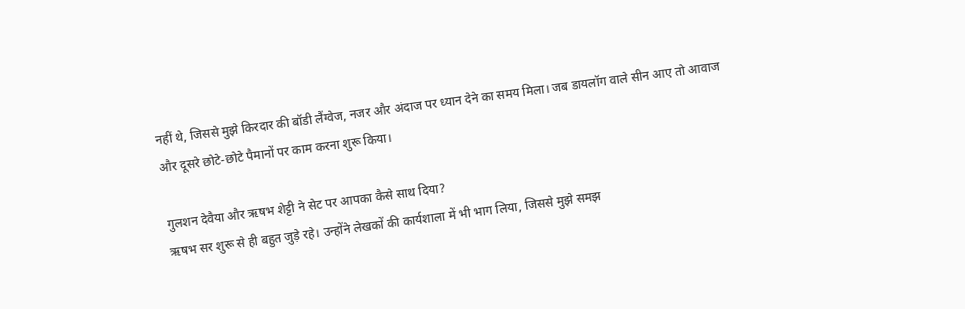नहीं थे, जिससे मुझे किरदार की बॉडी लैंग्वेज, नजर और अंदाज पर ध्यान देने का समय मिला। जब डायलॉग वाले सीन आए तो आवाज और दूसरे छोटे-छोटे पैमानों पर काम करना शुरू किया।

गुलशन देवैया और ऋषभ शेट्टी ने सेट पर आपका कैसे साथ दिया?
ऋषभ सर शुरू से ही बहुत जुड़े रहे। उन्होंने लेखकों की कार्यशाला में भी भाग लिया, जिससे मुझे समझ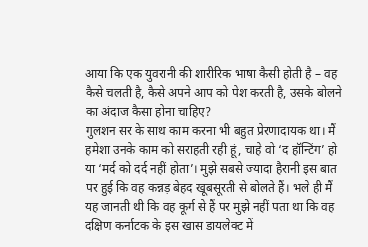आया कि एक युवरानी की शारीरिक भाषा कैसी होती है – वह कैसे चलती है, कैसे अपने आप को पेश करती है, उसके बोलने का अंदाज कैसा होना चाहिए?
गुलशन सर के साथ काम करना भी बहुत प्रेरणादायक था। मैं हमेशा उनके काम को सराहती रही हूं, चाहे वो ‘द हॉन्टिंग’ हो या ‘मर्द को दर्द नहीं होता’। मुझे सबसे ज्यादा हैरानी इस बात पर हुई कि वह कन्नड़ बेहद खूबसूरती से बोलते हैं। भले ही मैं यह जानती थी कि वह कूर्ग से हैं पर मुझे नहीं पता था कि वह दक्षिण कर्नाटक के इस खास डायलेक्ट में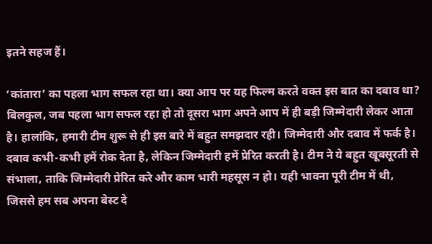इतने सहज हैं।

‘कांतारा’ का पहला भाग सफल रहा था। क्या आप पर यह फिल्म करते वक्त इस बात का दबाव था?
बिलकुल, जब पहला भाग सफल रहा हो तो दूसरा भाग अपने आप में ही बड़ी जिम्मेदारी लेकर आता है। हालांकि, हमारी टीम शुरू से ही इस बारे में बहुत समझदार रही। जिम्मेदारी और दबाव में फर्क है। दबाव कभी-कभी हमें रोक देता है, लेकिन जिम्मेदारी हमें प्रेरित करती है। टीम ने ये बहुत खूबसूरती से संभाला, ताकि जिम्मेदारी प्रेरित करे और काम भारी महसूस न हो। यही भावना पूरी टीम में थी, जिससे हम सब अपना बेस्ट दे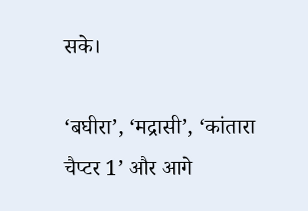सके।

‘बघीरा’, ‘मद्रासी’, ‘कांतारा चैप्टर 1’ और आगे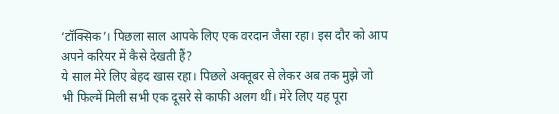‘टॉक्सिक’। पिछला साल आपके लिए एक वरदान जैसा रहा। इस दौर को आप अपने करियर में कैसे देखती हैं?
ये साल मेरे लिए बेहद खास रहा। पिछले अक्तूबर से लेकर अब तक मुझे जो भी फिल्में मिली सभी एक दूसरे से काफी अलग थीं। मेरे लिए यह पूरा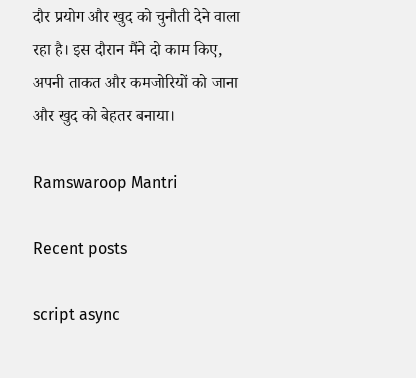दौर प्रयोग और खुद को चुनौती देने वाला रहा है। इस दौरान मैंने दो काम किए, अपनी ताकत और कमजोरियों को जाना और खुद को बेहतर बनाया।

Ramswaroop Mantri

Recent posts

script async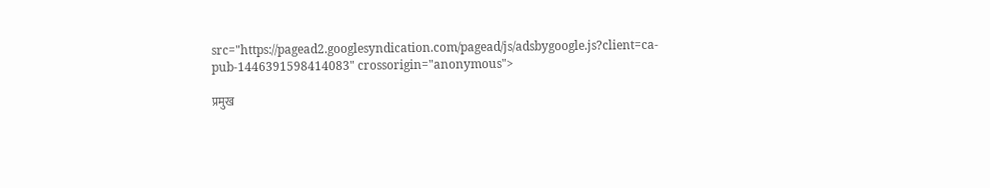src="https://pagead2.googlesyndication.com/pagead/js/adsbygoogle.js?client=ca-pub-1446391598414083" crossorigin="anonymous">

प्रमुख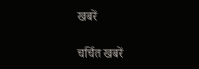खबरें

चर्चित खबरें